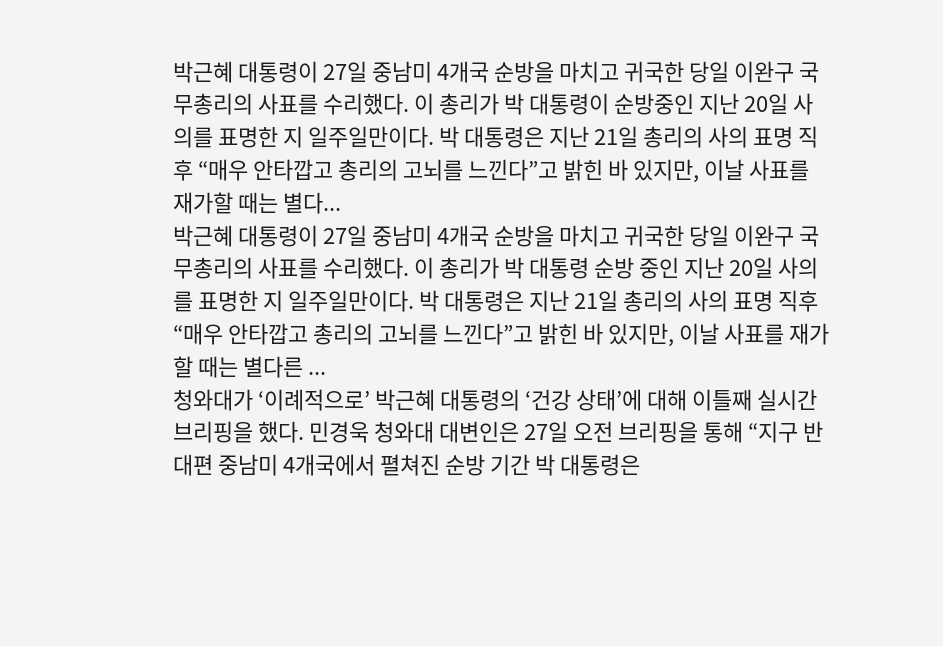박근혜 대통령이 27일 중남미 4개국 순방을 마치고 귀국한 당일 이완구 국무총리의 사표를 수리했다. 이 총리가 박 대통령이 순방중인 지난 20일 사의를 표명한 지 일주일만이다. 박 대통령은 지난 21일 총리의 사의 표명 직후 “매우 안타깝고 총리의 고뇌를 느낀다”고 밝힌 바 있지만, 이날 사표를 재가할 때는 별다...
박근혜 대통령이 27일 중남미 4개국 순방을 마치고 귀국한 당일 이완구 국무총리의 사표를 수리했다. 이 총리가 박 대통령 순방 중인 지난 20일 사의를 표명한 지 일주일만이다. 박 대통령은 지난 21일 총리의 사의 표명 직후 “매우 안타깝고 총리의 고뇌를 느낀다”고 밝힌 바 있지만, 이날 사표를 재가할 때는 별다른 ...
청와대가 ‘이례적으로’ 박근혜 대통령의 ‘건강 상태’에 대해 이틀째 실시간 브리핑을 했다. 민경욱 청와대 대변인은 27일 오전 브리핑을 통해 “지구 반대편 중남미 4개국에서 펼쳐진 순방 기간 박 대통령은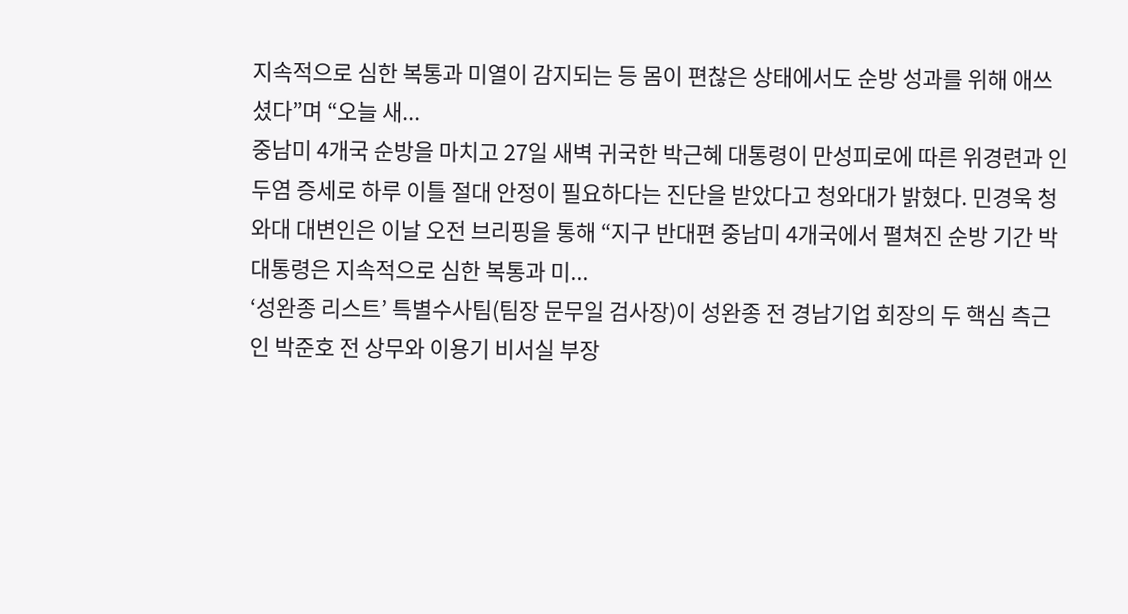지속적으로 심한 복통과 미열이 감지되는 등 몸이 편찮은 상태에서도 순방 성과를 위해 애쓰셨다”며 “오늘 새...
중남미 4개국 순방을 마치고 27일 새벽 귀국한 박근혜 대통령이 만성피로에 따른 위경련과 인두염 증세로 하루 이틀 절대 안정이 필요하다는 진단을 받았다고 청와대가 밝혔다. 민경욱 청와대 대변인은 이날 오전 브리핑을 통해 “지구 반대편 중남미 4개국에서 펼쳐진 순방 기간 박 대통령은 지속적으로 심한 복통과 미...
‘성완종 리스트’ 특별수사팀(팀장 문무일 검사장)이 성완종 전 경남기업 회장의 두 핵심 측근인 박준호 전 상무와 이용기 비서실 부장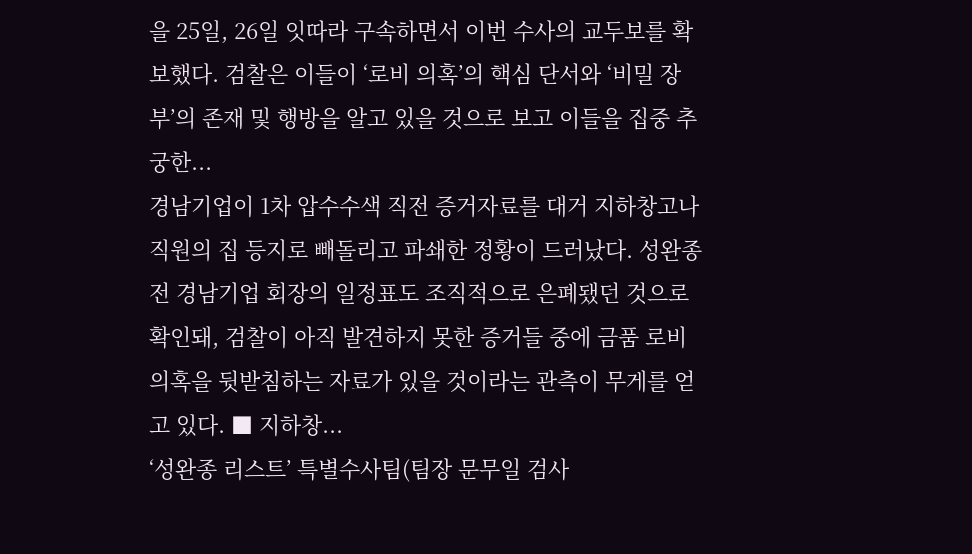을 25일, 26일 잇따라 구속하면서 이번 수사의 교두보를 확보했다. 검찰은 이들이 ‘로비 의혹’의 핵심 단서와 ‘비밀 장부’의 존재 및 행방을 알고 있을 것으로 보고 이들을 집중 추궁한...
경남기업이 1차 압수수색 직전 증거자료를 대거 지하창고나 직원의 집 등지로 빼돌리고 파쇄한 정황이 드러났다. 성완종 전 경남기업 회장의 일정표도 조직적으로 은폐됐던 것으로 확인돼, 검찰이 아직 발견하지 못한 증거들 중에 금품 로비 의혹을 뒷받침하는 자료가 있을 것이라는 관측이 무게를 얻고 있다. ■ 지하창...
‘성완종 리스트’ 특별수사팀(팀장 문무일 검사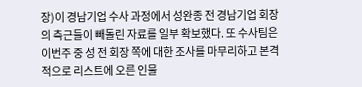장)이 경남기업 수사 과정에서 성완종 전 경남기업 회장의 측근들이 빼돌린 자료를 일부 확보했다. 또 수사팀은 이번주 중 성 전 회장 쪽에 대한 조사를 마무리하고 본격적으로 리스트에 오른 인물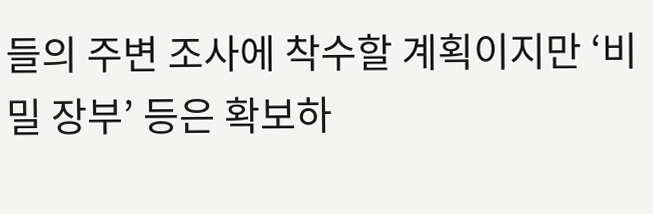들의 주변 조사에 착수할 계획이지만 ‘비밀 장부’ 등은 확보하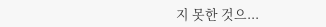지 못한 것으...